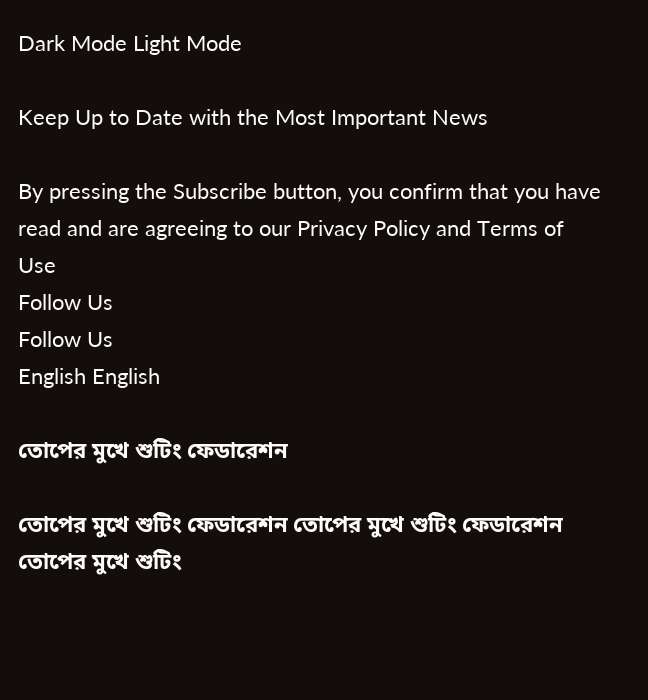Dark Mode Light Mode

Keep Up to Date with the Most Important News

By pressing the Subscribe button, you confirm that you have read and are agreeing to our Privacy Policy and Terms of Use
Follow Us
Follow Us
English English

তোপের মুখে শুটিং ফেডারেশন

তোপের মুখে শুটিং ফেডারেশন তোপের মুখে শুটিং ফেডারেশন
তোপের মুখে শুটিং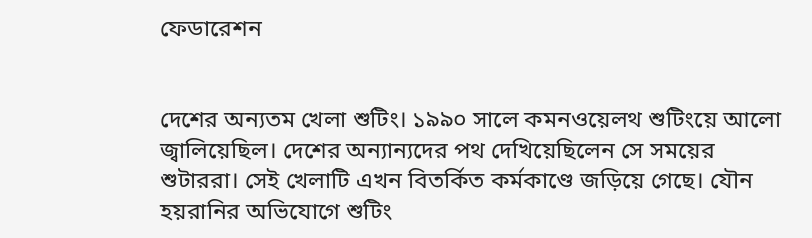ফেডারেশন


দেশের অন্যতম খেলা শুটিং। ১৯৯০ সালে কমনওয়েলথ শুটিংয়ে আলো জ্বালিয়েছিল। দেশের অন্যান্যদের পথ দেখিয়েছিলেন সে সময়ের শুটাররা। সেই খেলাটি এখন বিতর্কিত কর্মকাণ্ডে জড়িয়ে গেছে। যৌন হয়রানির অভিযোগে শুটিং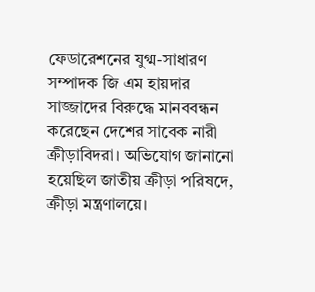ফেডারেশনের যুগ্ম-সাধারণ সম্পাদক জি এম হায়দার সাজ্জাদের বিরুদ্ধে মানববন্ধন করেছেন দেশের সাবেক নারী ক্রীড়াবিদরা। অভিযোগ জানানো হয়েছিল জাতীয় ক্রীড়া পরিষদে, ক্রীড়া মন্ত্রণালয়ে।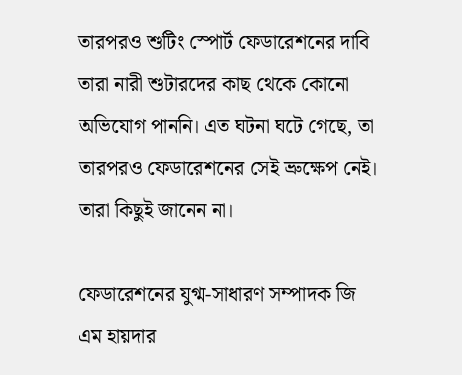তারপরও শুটিং স্পোর্ট ফেডারেশনের দাবি তারা নারী শুটারদের কাছ থেকে কোনো অভিযোগ পাননি। এত ঘটনা ঘটে গেছে, তা তারপরও ফেডারেশনের সেই ভ্রুক্ষেপ নেই। তারা কিছুই জানেন না।

ফেডারেশনের যুগ্ম-সাধারণ সম্পাদক জি এম হায়দার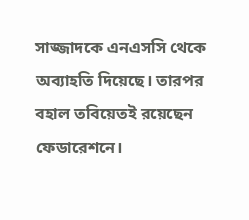সাজ্জাদকে এনএসসি থেকে অব্যাহতি দিয়েছে। তারপর বহাল তবিয়েতই রয়েছেন ফেডারেশনে।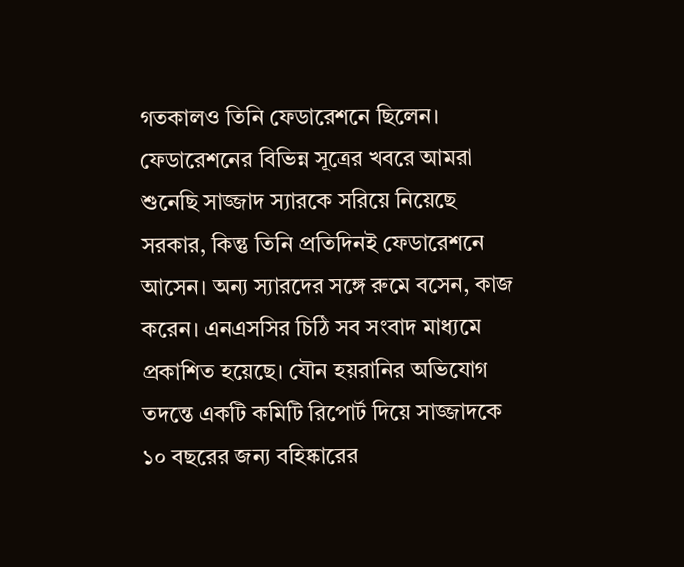গতকালও তিনি ফেডারেশনে ছিলেন। ফেডারেশনের বিভিন্ন সূত্রের খবরে আমরা শুনেছি সাজ্জাদ স্যারকে সরিয়ে নিয়েছে সরকার, কিন্তু তিনি প্রতিদিনই ফেডারেশনে আসেন। অন্য স্যারদের সঙ্গে রুমে বসেন, কাজ করেন। এনএসসির চিঠি সব সংবাদ মাধ্যমে প্রকাশিত হয়েছে। যৌন হয়রানির অভিযোগ তদন্তে একটি কমিটি রিপোর্ট দিয়ে সাজ্জাদকে ১০ বছরের জন্য বহিষ্কারের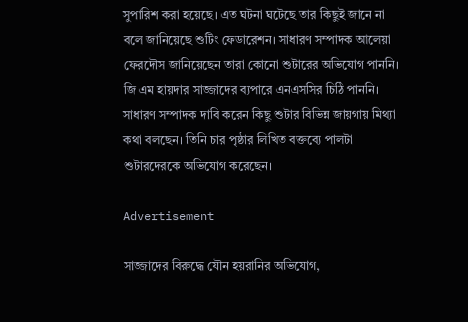সুপারিশ করা হয়েছে। এত ঘটনা ঘটেছে তার কিছুই জানে না বলে জানিয়েছে শুটিং ফেডারেশন। সাধারণ সম্পাদক আলেয়া ফেরদৌস জানিয়েছেন তারা কোনো শুটারের অভিযোগ পাননি। জি এম হায়দার সাজ্জাদের ব্যপারে এনএসসির চিঠি পাননি। সাধারণ সম্পাদক দাবি করেন কিছু শুটার বিভিন্ন জায়গায় মিথ্যা কথা বলছেন। তিনি চার পৃষ্ঠার লিখিত বক্তব্যে পালটা শুটারদেরকে অভিযোগ করেছেন।

Advertisement

সাজ্জাদের বিরুদ্ধে যৌন হয়রানির অভিযোগ,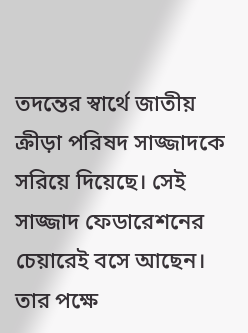তদন্তের স্বার্থে জাতীয় ক্রীড়া পরিষদ সাজ্জাদকে সরিয়ে দিয়েছে। সেই সাজ্জাদ ফেডারেশনের চেয়ারেই বসে আছেন। তার পক্ষে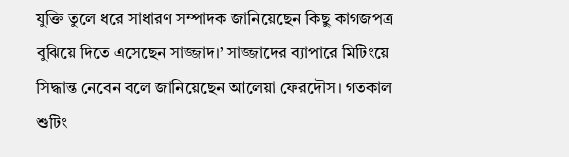যুক্তি তুলে ধরে সাধারণ সম্পাদক জানিয়েছেন কিছু কাগজপত্র বুঝিয়ে দিতে এসেছেন সাজ্জাদ।’ সাজ্জাদের ব্যাপারে মিটিংয়ে সিদ্ধান্ত নেবেন বলে জানিয়েছেন আলেয়া ফেরদৌস। গতকাল শুটিং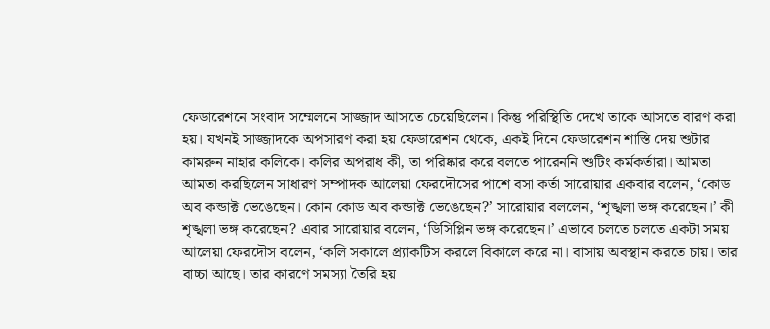ফেডারেশনে সংবাদ সম্মেলনে সাজ্জাদ আসতে চেয়েছিলেন। কিন্তু পরিস্থিতি দেখে তাকে আসতে বারণ করা হয়। যখনই সাজ্জাদকে অপসারণ করা হয় ফেডারেশন থেকে, একই দিনে ফেডারেশন শাস্তি দেয় শুটার কামরুন নাহার কলিকে। কলির অপরাধ কী, তা পরিষ্কার করে বলতে পারেননি শুটিং কর্মকর্তারা। আমতা আমতা করছিলেন সাধারণ সম্পাদক আলেয়া ফেরদৌসের পাশে বসা কর্তা সারোয়ার একবার বলেন, ‘কোড অব কন্ডাক্ট ভেঙেছেন। কোন কোড অব কন্ডাক্ট ভেঙেছেন?’ সারোয়ার বললেন, ‘শৃঙ্খলা ভঙ্গ করেছেন।’ কী শৃঙ্খলা ভঙ্গ করেছেন? এবার সারোয়ার বলেন, ‘ডিসিপ্লিন ভঙ্গ করেছেন।’ এভাবে চলতে চলতে একটা সময় আলেয়া ফেরদৌস বলেন, ‘কলি সকালে প্র্যাকটিস করলে বিকালে করে না। বাসায় অবস্থান করতে চায়। তার বাচ্চা আছে। তার কারণে সমস্যা তৈরি হয়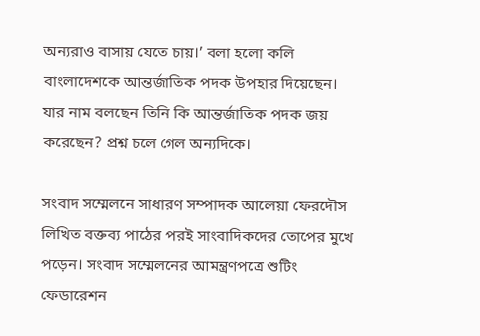অন্যরাও বাসায় যেতে চায়।’ বলা হলো কলি বাংলাদেশকে আন্তর্জাতিক পদক উপহার দিয়েছেন। যার নাম বলছেন তিনি কি আন্তর্জাতিক পদক জয় করেছেন? প্রশ্ন চলে গেল অন্যদিকে।

সংবাদ সম্মেলনে সাধারণ সম্পাদক আলেয়া ফেরদৌস লিখিত বক্তব্য পাঠের পরই সাংবাদিকদের তোপের মুখে পড়েন। সংবাদ সম্মেলনের আমন্ত্রণপত্রে শুটিং ফেডারেশন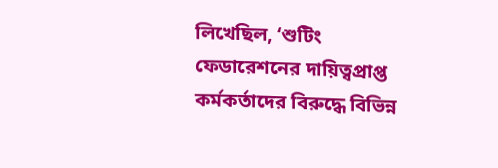লিখেছিল, ‘শুটিং ফেডারেশনের দায়িত্বপ্রাপ্ত কর্মকর্তাদের বিরুদ্ধে বিভিন্ন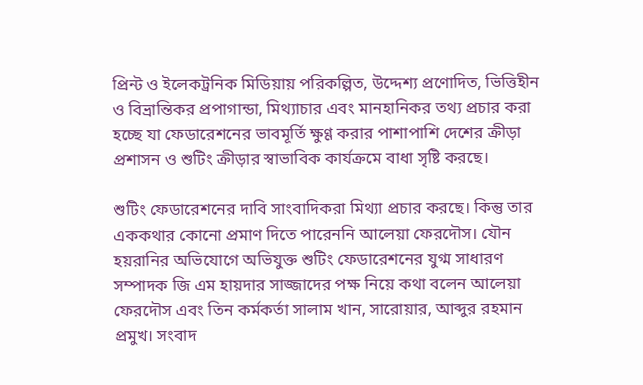প্রিন্ট ও ইলেকট্রনিক মিডিয়ায় পরিকল্পিত, উদ্দেশ্য প্রণোদিত, ভিত্তিহীন ও বিভ্রান্তিকর প্রপাগান্ডা, মিথ্যাচার এবং মানহানিকর তথ্য প্রচার করা হচ্ছে যা ফেডারেশনের ভাবমূর্তি ক্ষুণ্ণ করার পাশাপাশি দেশের ক্রীড়া প্রশাসন ও শুটিং ক্রীড়ার স্বাভাবিক কার্যক্রমে বাধা সৃষ্টি করছে।

শুটিং ফেডারেশনের দাবি সাংবাদিকরা মিথ্যা প্রচার করছে। কিন্তু তার এককথার কোনো প্রমাণ দিতে পারেননি আলেয়া ফেরদৌস। যৌন হয়রানির অভিযোগে অভিযুক্ত শুটিং ফেডারেশনের যুগ্ম সাধারণ সম্পাদক জি এম হায়দার সাজ্জাদের পক্ষ নিয়ে কথা বলেন আলেয়া ফেরদৌস এবং তিন কর্মকর্তা সালাম খান, সারোয়ার, আব্দুর রহমান প্রমুখ। সংবাদ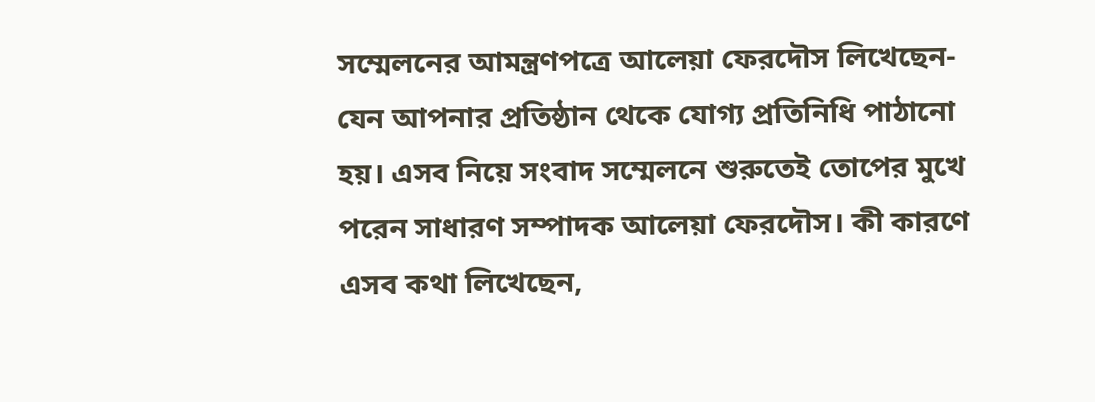সম্মেলনের আমন্ত্রণপত্রে আলেয়া ফেরদৌস লিখেছেন-যেন আপনার প্রতিষ্ঠান থেকে যোগ্য প্রতিনিধি পাঠানো হয়। এসব নিয়ে সংবাদ সম্মেলনে শুরুতেই তোপের মুখে পরেন সাধারণ সম্পাদক আলেয়া ফেরদৌস। কী কারণে এসব কথা লিখেছেন,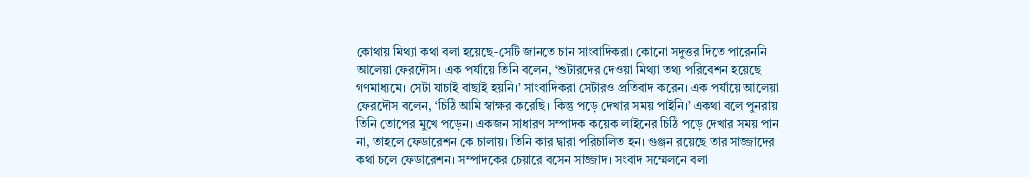কোথায় মিথ্যা কথা বলা হয়েছে-সেটি জানতে চান সাংবাদিকরা। কোনো সদুত্তর দিতে পারেননি আলেয়া ফেরদৌস। এক পর্যায়ে তিনি বলেন, ‘শুটারদের দেওয়া মিথ্যা তথ্য পরিবেশন হয়েছে গণমাধ্যমে। সেটা যাচাই বাছাই হয়নি।’ সাংবাদিকরা সেটারও প্রতিবাদ করেন। এক পর্যায়ে আলেয়া ফেরদৌস বলেন, ‘চিঠি আমি স্বাক্ষর করেছি। কিন্তু পড়ে দেখার সময় পাইনি।’ একথা বলে পুনরায় তিনি তোপের মুখে পড়েন। একজন সাধারণ সম্পাদক কয়েক লাইনের চিঠি পড়ে দেখার সময় পান না, তাহলে ফেডারেশন কে চালায়। তিনি কার দ্বারা পরিচালিত হন। গুঞ্জন রয়েছে তার সাজ্জাদের কথা চলে ফেডারেশন। সম্পাদকের চেয়ারে বসেন সাজ্জাদ। সংবাদ সম্মেলনে বলা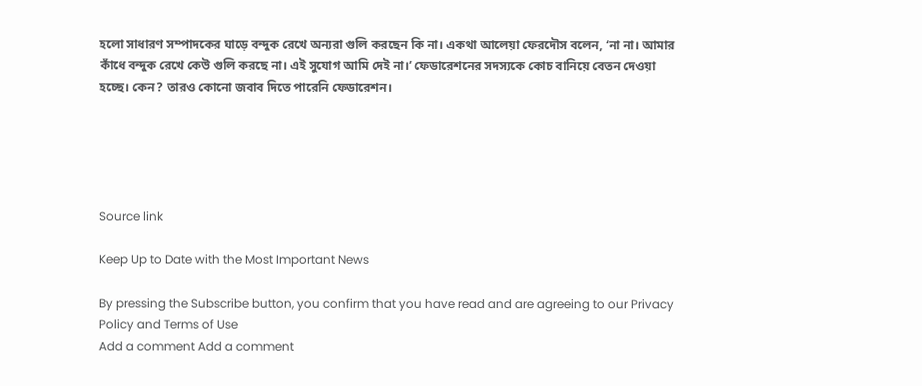হলো সাধারণ সম্পাদকের ঘাড়ে বন্দুক রেখে অন্যরা গুলি করছেন কি না। একথা আলেয়া ফেরদৌস বলেন, ‘না না। আমার কাঁধে বন্দুক রেখে কেউ গুলি করছে না। এই সুযোগ আমি দেই না।’ ফেডারেশনের সদস্যকে কোচ বানিয়ে বেতন দেওয়া হচ্ছে। কেন? তারও কোনো জবাব দিতে পারেনি ফেডারেশন।





Source link

Keep Up to Date with the Most Important News

By pressing the Subscribe button, you confirm that you have read and are agreeing to our Privacy Policy and Terms of Use
Add a comment Add a comment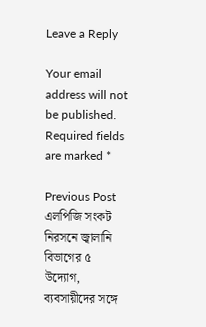Leave a Reply

Your email address will not be published. Required fields are marked *

Previous Post
এলপিজি সংকট নিরসনে জ্বালানি বিভাগের ৫ উদ্যোগ, ব্যবসায়ীদের সঙ্গে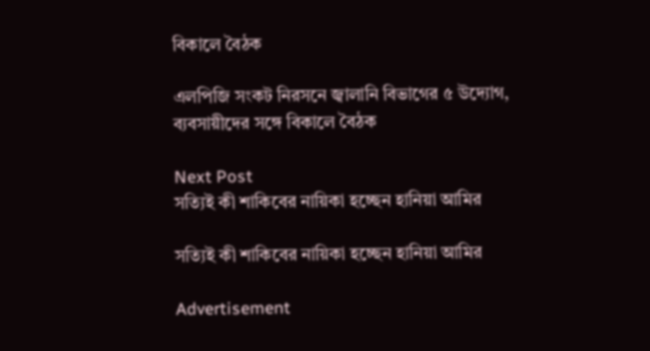বিকালে বৈঠক

এলপিজি সংকট নিরসনে জ্বালানি বিভাগের ৫ উদ্যোগ, ব্যবসায়ীদের সঙ্গে বিকালে বৈঠক

Next Post
সত্যিই কী শাকিবের নায়িকা হচ্ছেন হানিয়া আমির

সত্যিই কী শাকিবের নায়িকা হচ্ছেন হানিয়া আমির

Advertisement